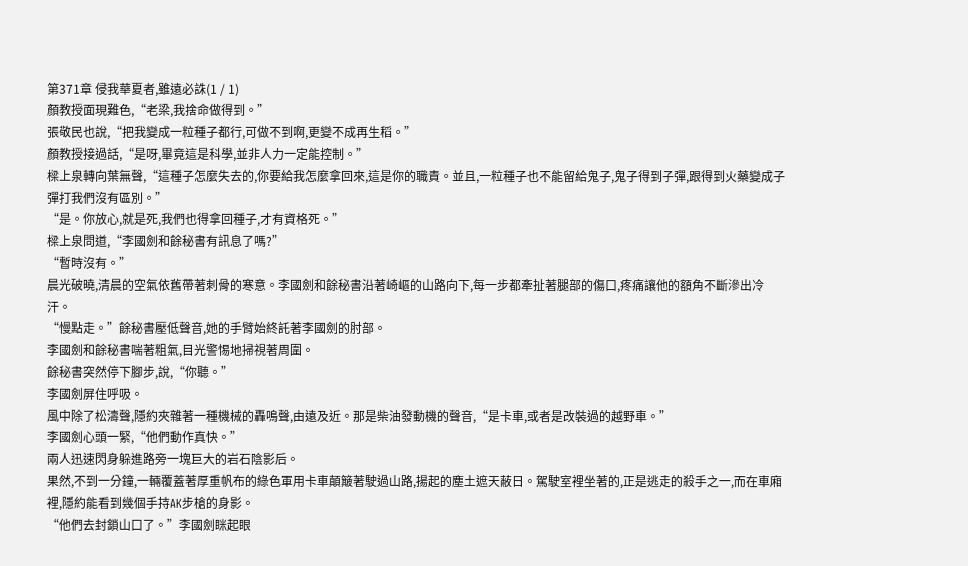第371章 侵我華夏者,雖遠必誅(1 / 1)
顏教授面現難色,“老梁,我捨命做得到。”
張敬民也說,“把我變成一粒種子都行,可做不到啊,更變不成再生稻。”
顏教授接過話,“是呀,畢竟這是科學,並非人力一定能控制。”
樑上泉轉向葉無聲,“這種子怎麼失去的,你要給我怎麼拿回來,這是你的職責。並且,一粒種子也不能留給鬼子,鬼子得到子彈,跟得到火藥變成子彈打我們沒有區別。”
“是。你放心,就是死,我們也得拿回種子,才有資格死。”
樑上泉問道,“李國劍和餘秘書有訊息了嗎?”
“暫時沒有。”
晨光破曉,清晨的空氣依舊帶著刺骨的寒意。李國劍和餘秘書沿著崎嶇的山路向下,每一步都牽扯著腿部的傷口,疼痛讓他的額角不斷滲出冷汗。
“慢點走。”餘秘書壓低聲音,她的手臂始終託著李國劍的肘部。
李國劍和餘秘書喘著粗氣,目光警惕地掃視著周圍。
餘秘書突然停下腳步,說,“你聽。”
李國劍屏住呼吸。
風中除了松濤聲,隱約夾雜著一種機械的轟鳴聲,由遠及近。那是柴油發動機的聲音,“是卡車,或者是改裝過的越野車。”
李國劍心頭一緊,“他們動作真快。”
兩人迅速閃身躲進路旁一塊巨大的岩石陰影后。
果然,不到一分鐘,一輛覆蓋著厚重帆布的綠色軍用卡車顛簸著駛過山路,揚起的塵土遮天蔽日。駕駛室裡坐著的,正是逃走的殺手之一,而在車廂裡,隱約能看到幾個手持AK步槍的身影。
“他們去封鎖山口了。”李國劍眯起眼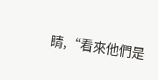睛,“看來他們是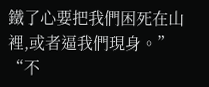鐵了心要把我們困死在山裡,或者逼我們現身。”
“不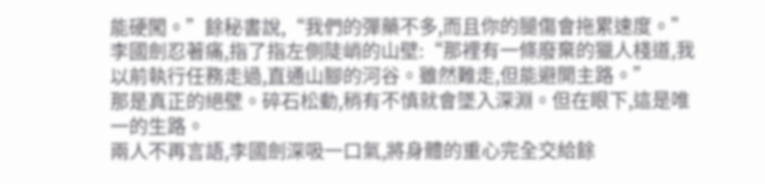能硬闖。”餘秘書說,“我們的彈藥不多,而且你的腿傷會拖累速度。”
李國劍忍著痛,指了指左側陡峭的山壁:“那裡有一條廢棄的獵人棧道,我以前執行任務走過,直通山腳的河谷。雖然難走,但能避開主路。”
那是真正的絕壁。碎石松動,稍有不慎就會墜入深淵。但在眼下,這是唯一的生路。
兩人不再言語,李國劍深吸一口氣,將身體的重心完全交給餘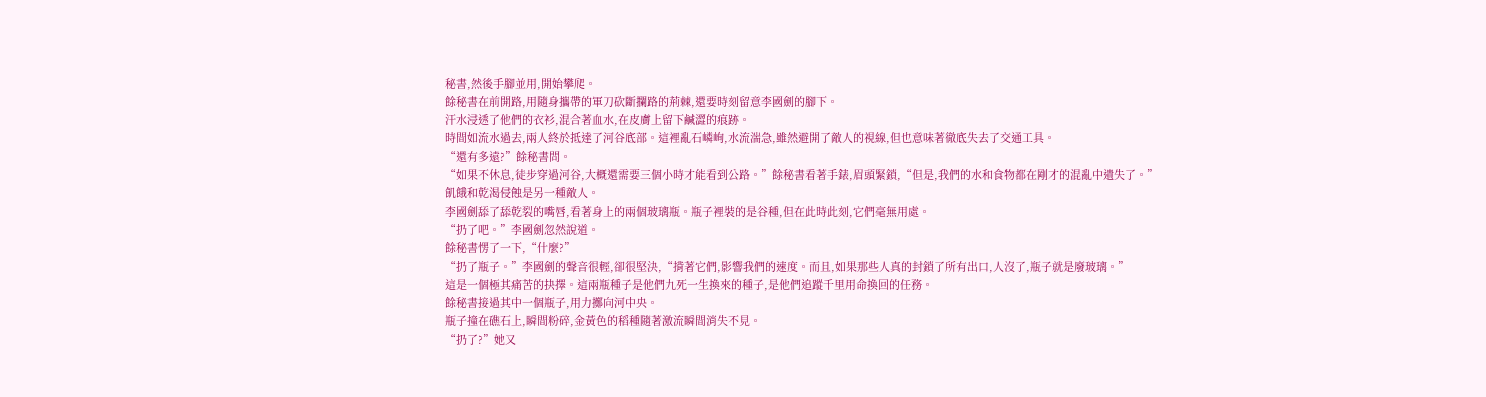秘書,然後手腳並用,開始攀爬。
餘秘書在前開路,用隨身攜帶的軍刀砍斷攔路的荊棘,還要時刻留意李國劍的腳下。
汗水浸透了他們的衣衫,混合著血水,在皮膚上留下鹹澀的痕跡。
時間如流水過去,兩人終於抵達了河谷底部。這裡亂石嶙峋,水流湍急,雖然避開了敵人的視線,但也意味著徹底失去了交通工具。
“還有多遠?”餘秘書問。
“如果不休息,徒步穿過河谷,大概還需要三個小時才能看到公路。”餘秘書看著手錶,眉頭緊鎖,“但是,我們的水和食物都在剛才的混亂中遺失了。”
飢餓和乾渴侵蝕是另一種敵人。
李國劍舔了舔乾裂的嘴唇,看著身上的兩個玻璃瓶。瓶子裡裝的是谷種,但在此時此刻,它們毫無用處。
“扔了吧。”李國劍忽然說道。
餘秘書愣了一下,“什麼?”
“扔了瓶子。”李國劍的聲音很輕,卻很堅決,“揹著它們,影響我們的速度。而且,如果那些人真的封鎖了所有出口,人沒了,瓶子就是廢玻璃。”
這是一個極其痛苦的抉擇。這兩瓶種子是他們九死一生換來的種子,是他們追蹤千里用命換回的任務。
餘秘書接過其中一個瓶子,用力擲向河中央。
瓶子撞在礁石上,瞬間粉碎,金黃色的稻種隨著激流瞬間消失不見。
“扔了?”她又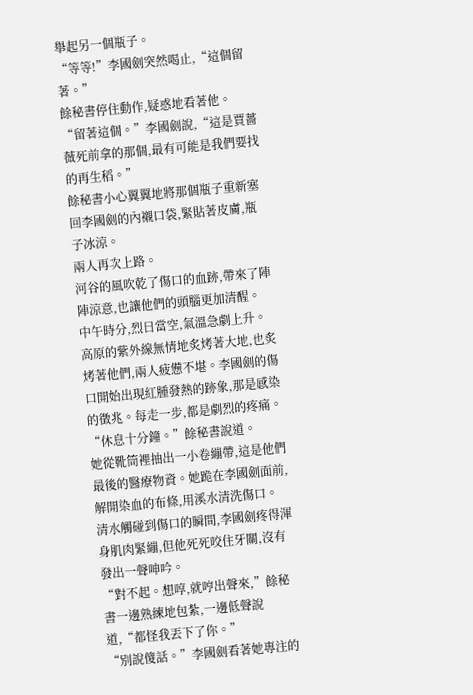舉起另一個瓶子。
“等等!”李國劍突然喝止,“這個留著。”
餘秘書停住動作,疑惑地看著他。
“留著這個。”李國劍說,“這是賈薔薇死前拿的那個,最有可能是我們要找的再生稻。”
餘秘書小心翼翼地將那個瓶子重新塞回李國劍的內襯口袋,緊貼著皮膚,瓶子冰涼。
兩人再次上路。
河谷的風吹乾了傷口的血跡,帶來了陣陣涼意,也讓他們的頭腦更加清醒。
中午時分,烈日當空,氣溫急劇上升。高原的紫外線無情地炙烤著大地,也炙烤著他們,兩人疲憊不堪。李國劍的傷口開始出現紅腫發熱的跡象,那是感染的徵兆。每走一步,都是劇烈的疼痛。
“休息十分鐘。”餘秘書說道。
她從靴筒裡抽出一小卷繃帶,這是他們最後的醫療物資。她跪在李國劍面前,解開染血的布條,用溪水清洗傷口。
清水觸碰到傷口的瞬間,李國劍疼得渾身肌肉緊繃,但他死死咬住牙關,沒有發出一聲呻吟。
“對不起。想啍,就哼出聲來,”餘秘書一邊熟練地包紮,一邊低聲說道,“都怪我丟下了你。”
“別說傻話。”李國劍看著她專注的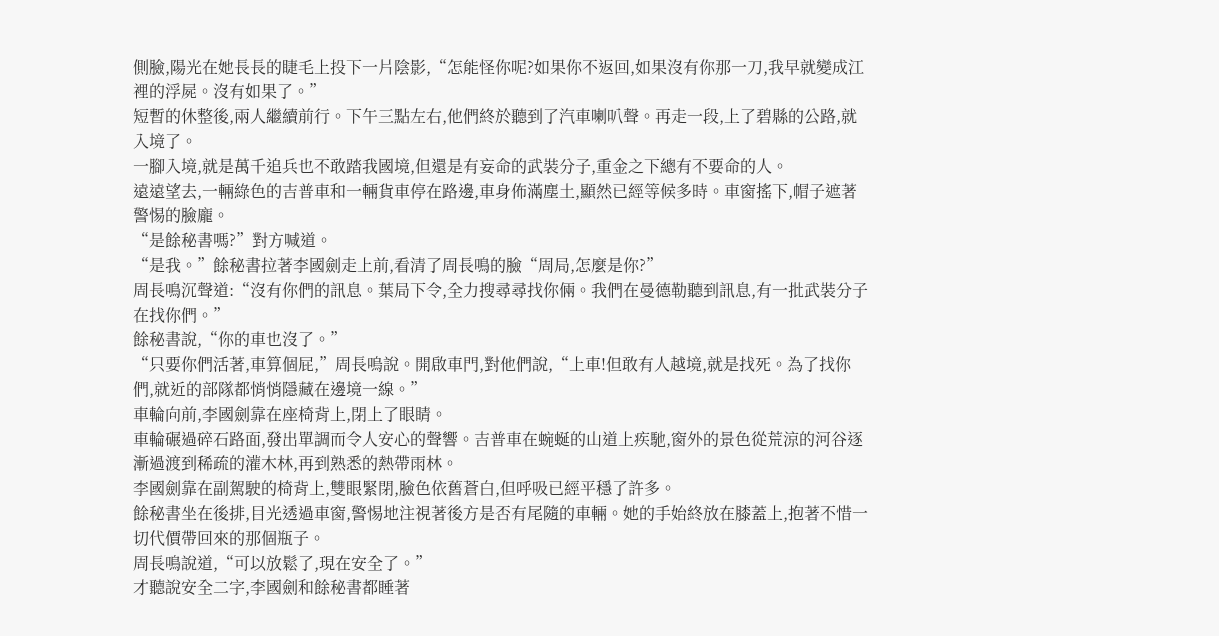側臉,陽光在她長長的睫毛上投下一片陰影,“怎能怪你呢?如果你不返回,如果沒有你那一刀,我早就變成江裡的浮屍。沒有如果了。”
短暫的休整後,兩人繼續前行。下午三點左右,他們終於聽到了汽車喇叭聲。再走一段,上了碧縣的公路,就入境了。
一腳入境,就是萬千追兵也不敢踏我國境,但還是有妄命的武裝分子,重金之下總有不要命的人。
遠遠望去,一輛綠色的吉普車和一輛貨車停在路邊,車身佈滿塵土,顯然已經等候多時。車窗搖下,帽子遮著警惕的臉龐。
“是餘秘書嗎?”對方喊道。
“是我。”餘秘書拉著李國劍走上前,看清了周長鳴的臉“周局,怎麼是你?”
周長鳴沉聲道:“沒有你們的訊息。葉局下令,全力搜尋尋找你倆。我們在曼德勒聽到訊息,有一批武裝分子在找你們。”
餘秘書說,“你的車也沒了。”
“只要你們活著,車算個屁,”周長嗚說。開啟車門,對他們說,“上車!但敢有人越境,就是找死。為了找你們,就近的部隊都悄悄隱藏在邊境一線。”
車輪向前,李國劍靠在座椅背上,閉上了眼睛。
車輪碾過碎石路面,發出單調而令人安心的聲響。吉普車在蜿蜒的山道上疾馳,窗外的景色從荒涼的河谷逐漸過渡到稀疏的灌木林,再到熟悉的熱帶雨林。
李國劍靠在副駕駛的椅背上,雙眼緊閉,臉色依舊蒼白,但呼吸已經平穩了許多。
餘秘書坐在後排,目光透過車窗,警惕地注視著後方是否有尾隨的車輛。她的手始終放在膝蓋上,抱著不惜一切代價帶回來的那個瓶子。
周長鳴說道,“可以放鬆了,現在安全了。”
才聽說安全二字,李國劍和餘秘書都睡著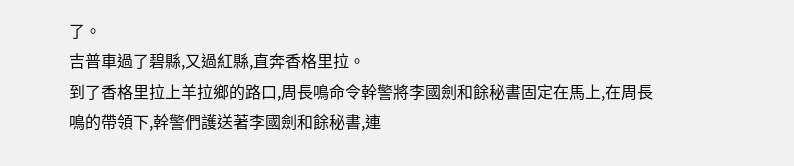了。
吉普車過了碧縣,又過紅縣,直奔香格里拉。
到了香格里拉上羊拉鄉的路口,周長鳴命令幹警將李國劍和餘秘書固定在馬上,在周長鳴的帶領下,幹警們護送著李國劍和餘秘書,連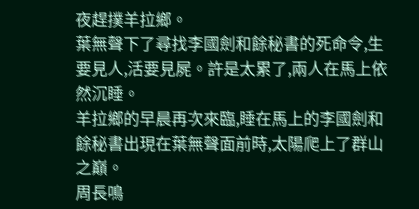夜趕撲羊拉鄉。
葉無聲下了尋找李國劍和餘秘書的死命令,生要見人,活要見屍。許是太累了,兩人在馬上依然沉睡。
羊拉鄉的早晨再次來臨,睡在馬上的李國劍和餘秘書出現在葉無聲面前時,太陽爬上了群山之巔。
周長鳴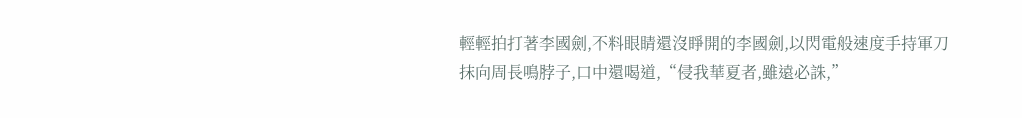輕輕拍打著李國劍,不料眼睛還沒睜開的李國劍,以閃電般速度手持軍刀抹向周長鳴脖子,口中還喝道,“侵我華夏者,雖遠必誅,”